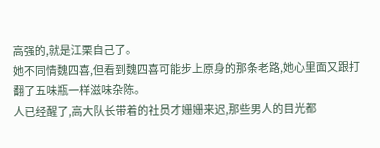高强的,就是江栗自己了。
她不同情魏四喜,但看到魏四喜可能步上原身的那条老路,她心里面又跟打翻了五味瓶一样滋味杂陈。
人已经醒了,高大队长带着的社员才姗姗来迟,那些男人的目光都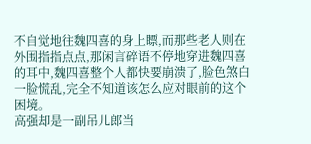不自觉地往魏四喜的身上瞟,而那些老人则在外围指指点点,那闲言碎语不停地穿进魏四喜的耳中,魏四喜整个人都快要崩溃了,脸色煞白一脸慌乱,完全不知道该怎么应对眼前的这个困境。
高强却是一副吊儿郎当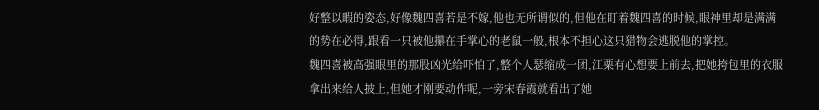好整以暇的姿态,好像魏四喜若是不嫁,他也无所谓似的,但他在盯着魏四喜的时候,眼神里却是满满的势在必得,跟看一只被他攥在手掌心的老鼠一般,根本不担心这只猎物会逃脱他的掌控。
魏四喜被高强眼里的那股凶光给吓怕了,整个人瑟缩成一团,江栗有心想要上前去,把她挎包里的衣服拿出来给人披上,但她才刚要动作呢,一旁宋春霞就看出了她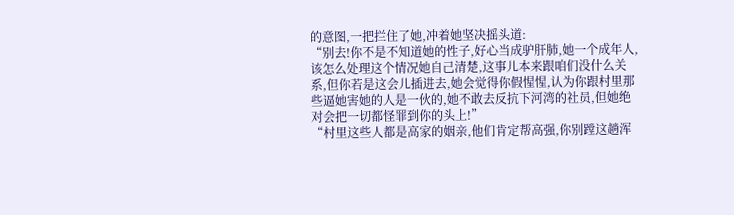的意图,一把拦住了她,冲着她坚决摇头道:
“别去!你不是不知道她的性子,好心当成驴肝肺,她一个成年人,该怎么处理这个情况她自己清楚,这事儿本来跟咱们没什么关系,但你若是这会儿插进去,她会觉得你假惺惺,认为你跟村里那些逼她害她的人是一伙的,她不敢去反抗下河湾的社员,但她绝对会把一切都怪罪到你的头上!”
“村里这些人都是高家的姻亲,他们肯定帮高强,你别蹚这趟浑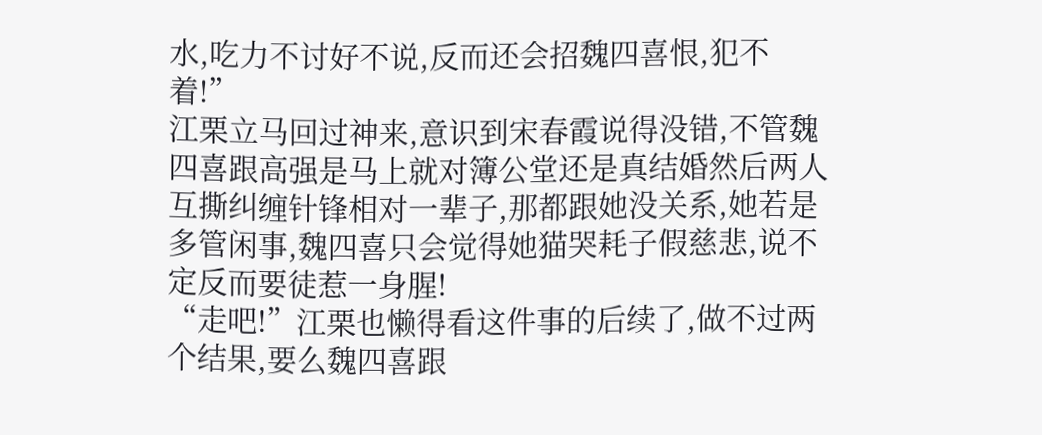水,吃力不讨好不说,反而还会招魏四喜恨,犯不着!”
江栗立马回过神来,意识到宋春霞说得没错,不管魏四喜跟高强是马上就对簿公堂还是真结婚然后两人互撕纠缠针锋相对一辈子,那都跟她没关系,她若是多管闲事,魏四喜只会觉得她猫哭耗子假慈悲,说不定反而要徒惹一身腥!
“走吧!”江栗也懒得看这件事的后续了,做不过两个结果,要么魏四喜跟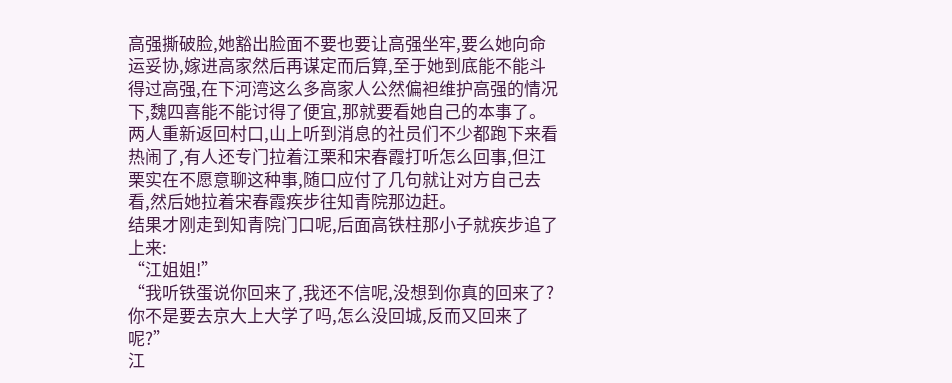高强撕破脸,她豁出脸面不要也要让高强坐牢,要么她向命运妥协,嫁进高家然后再谋定而后算,至于她到底能不能斗得过高强,在下河湾这么多高家人公然偏袒维护高强的情况下,魏四喜能不能讨得了便宜,那就要看她自己的本事了。
两人重新返回村口,山上听到消息的社员们不少都跑下来看热闹了,有人还专门拉着江栗和宋春霞打听怎么回事,但江栗实在不愿意聊这种事,随口应付了几句就让对方自己去看,然后她拉着宋春霞疾步往知青院那边赶。
结果才刚走到知青院门口呢,后面高铁柱那小子就疾步追了上来:
“江姐姐!”
“我听铁蛋说你回来了,我还不信呢,没想到你真的回来了?你不是要去京大上大学了吗,怎么没回城,反而又回来了呢?”
江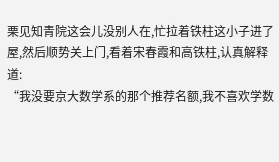栗见知青院这会儿没别人在,忙拉着铁柱这小子进了屋,然后顺势关上门,看着宋春霞和高铁柱,认真解释道:
“我没要京大数学系的那个推荐名额,我不喜欢学数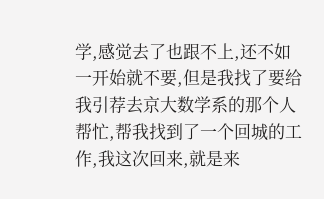学,感觉去了也跟不上,还不如一开始就不要,但是我找了要给我引荐去京大数学系的那个人帮忙,帮我找到了一个回城的工作,我这次回来,就是来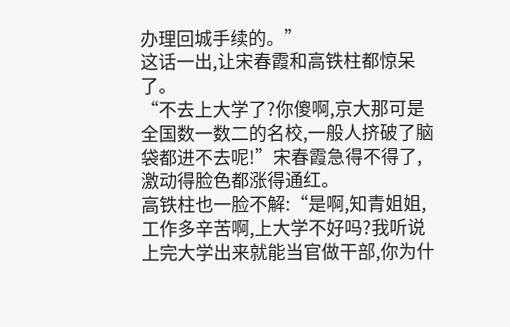办理回城手续的。”
这话一出,让宋春霞和高铁柱都惊呆了。
“不去上大学了?你傻啊,京大那可是全国数一数二的名校,一般人挤破了脑袋都进不去呢!”宋春霞急得不得了,激动得脸色都涨得通红。
高铁柱也一脸不解:“是啊,知青姐姐,工作多辛苦啊,上大学不好吗?我听说上完大学出来就能当官做干部,你为什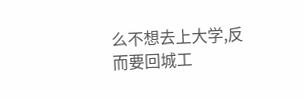么不想去上大学,反而要回城工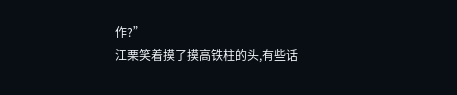作?”
江栗笑着摸了摸高铁柱的头,有些话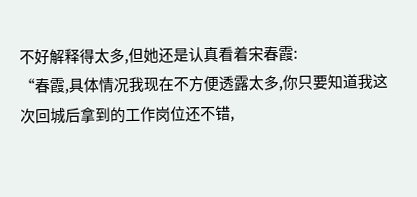不好解释得太多,但她还是认真看着宋春霞:
“春霞,具体情况我现在不方便透露太多,你只要知道我这次回城后拿到的工作岗位还不错,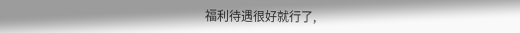福利待遇很好就行了,